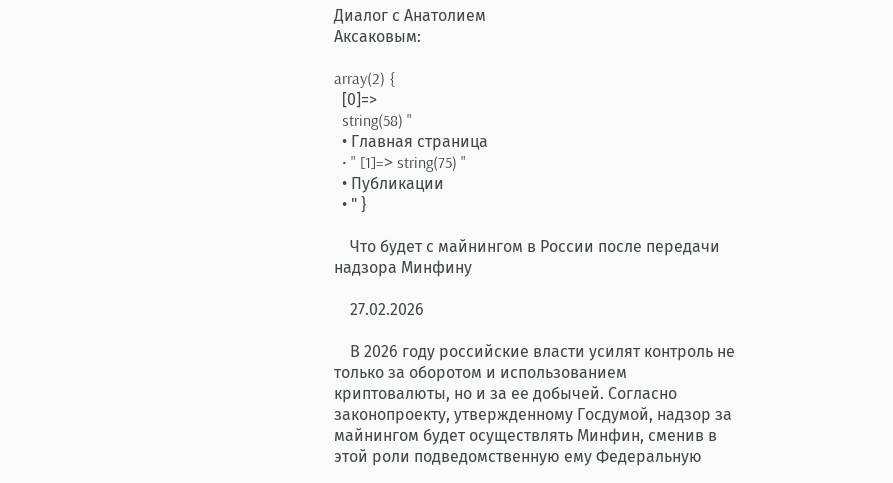Диалог с Анатолием
Аксаковым:

array(2) {
  [0]=>
  string(58) "
  • Главная страница
  • " [1]=> string(75) "
  • Публикации
  • " }

    Что будет с майнингом в России после передачи надзора Минфину

    27.02.2026

    В 2026 году российские власти усилят контроль не только за оборотом и использованием криптовалюты, но и за ее добычей. Согласно законопроекту, утвержденному Госдумой, надзор за майнингом будет осуществлять Минфин, сменив в этой роли подведомственную ему Федеральную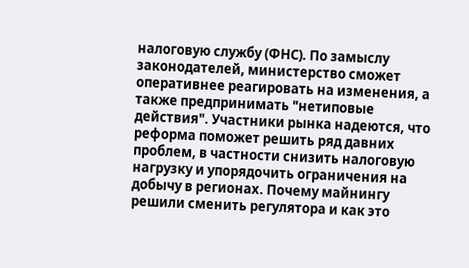налоговую службу (ФНС). По замыслу законодателей, министерство сможет оперативнее реагировать на изменения, а также предпринимать "нетиповые действия". Участники рынка надеются, что реформа поможет решить ряд давних проблем, в частности снизить налоговую нагрузку и упорядочить ограничения на добычу в регионах. Почему майнингу решили сменить регулятора и как это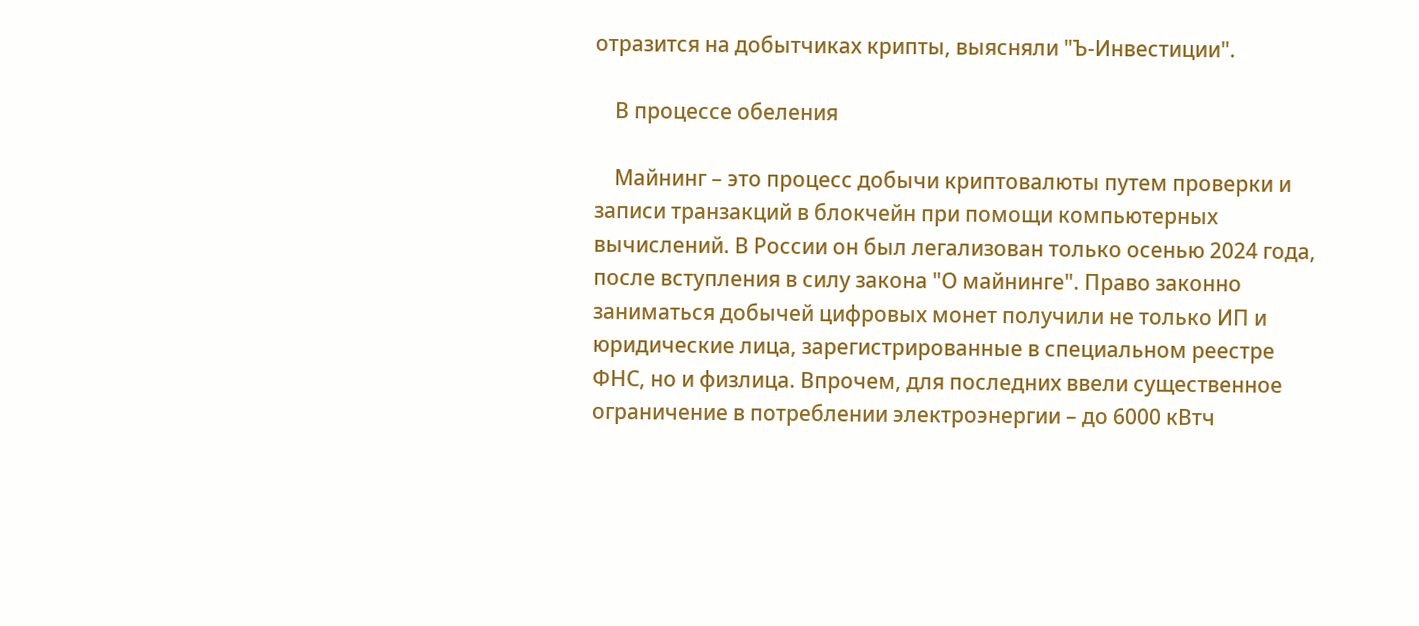отразится на добытчиках крипты, выясняли "Ъ-Инвестиции".

    В процессе обеления

    Майнинг – это процесс добычи криптовалюты путем проверки и записи транзакций в блокчейн при помощи компьютерных вычислений. В России он был легализован только осенью 2024 года, после вступления в силу закона "О майнинге". Право законно заниматься добычей цифровых монет получили не только ИП и юридические лица, зарегистрированные в специальном реестре ФНС, но и физлица. Впрочем, для последних ввели существенное ограничение в потреблении электроэнергии – до 6000 кВтч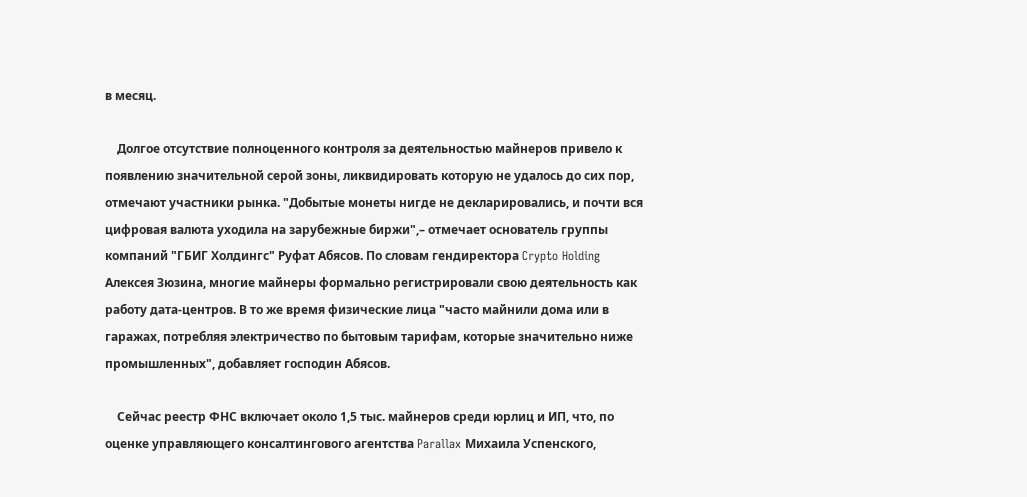в месяц.

    Долгое отсутствие полноценного контроля за деятельностью майнеров привело к появлению значительной серой зоны, ликвидировать которую не удалось до сих пор, отмечают участники рынка. "Добытые монеты нигде не декларировались, и почти вся цифровая валюта уходила на зарубежные биржи",– отмечает основатель группы компаний "ГБИГ Холдингс" Руфат Абясов. По словам гендиректора Crypto Holding Алексея Зюзина, многие майнеры формально регистрировали свою деятельность как работу дата-центров. В то же время физические лица "часто майнили дома или в гаражах, потребляя электричество по бытовым тарифам, которые значительно ниже промышленных", добавляет господин Абясов.

    Сейчас реестр ФНС включает около 1,5 тыс. майнеров среди юрлиц и ИП, что, по оценке управляющего консалтингового агентства Parallax Михаила Успенского,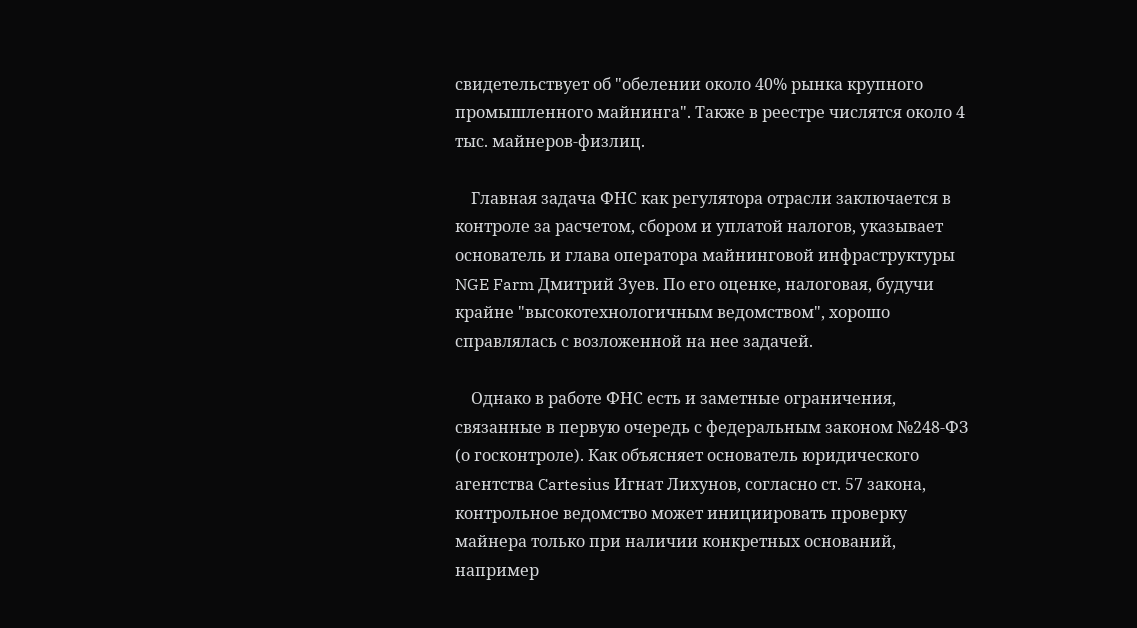свидетельствует об "обелении около 40% рынка крупного промышленного майнинга". Также в реестре числятся около 4 тыс. майнеров-физлиц.

    Главная задача ФНС как регулятора отрасли заключается в контроле за расчетом, сбором и уплатой налогов, указывает основатель и глава оператора майнинговой инфраструктуры NGE Farm Дмитрий Зуев. По его оценке, налоговая, будучи крайне "высокотехнологичным ведомством", хорошо справлялась с возложенной на нее задачей.

    Однако в работе ФНС есть и заметные ограничения, связанные в первую очередь с федеральным законом №248-ФЗ (о госконтроле). Как объясняет основатель юридического агентства Cartesius Игнат Лихунов, согласно ст. 57 закона, контрольное ведомство может инициировать проверку майнера только при наличии конкретных оснований, например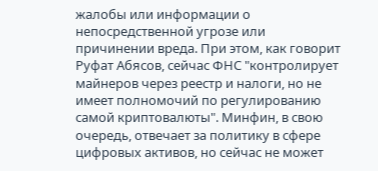жалобы или информации о непосредственной угрозе или причинении вреда. При этом, как говорит Руфат Абясов, сейчас ФНС "контролирует майнеров через реестр и налоги, но не имеет полномочий по регулированию самой криптовалюты". Минфин, в свою очередь, отвечает за политику в сфере цифровых активов, но сейчас не может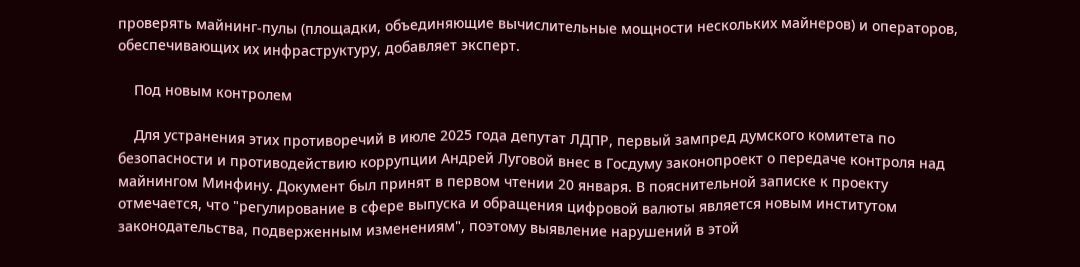проверять майнинг-пулы (площадки, объединяющие вычислительные мощности нескольких майнеров) и операторов, обеспечивающих их инфраструктуру, добавляет эксперт.

    Под новым контролем

    Для устранения этих противоречий в июле 2025 года депутат ЛДПР, первый зампред думского комитета по безопасности и противодействию коррупции Андрей Луговой внес в Госдуму законопроект о передаче контроля над майнингом Минфину. Документ был принят в первом чтении 20 января. В пояснительной записке к проекту отмечается, что "регулирование в сфере выпуска и обращения цифровой валюты является новым институтом законодательства, подверженным изменениям", поэтому выявление нарушений в этой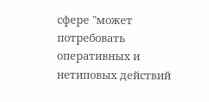сфере "может потребовать оперативных и нетиповых действий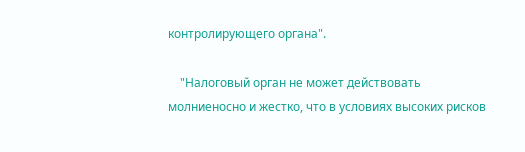контролирующего органа".

    "Налоговый орган не может действовать молниеносно и жестко, что в условиях высоких рисков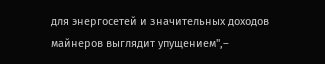для энергосетей и значительных доходов майнеров выглядит упущением",–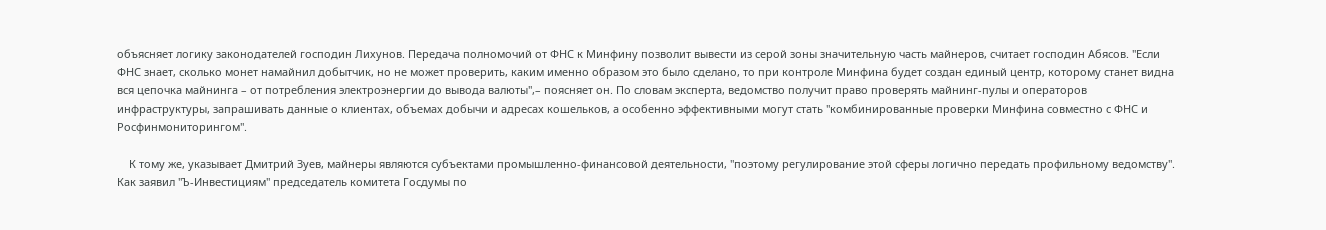объясняет логику законодателей господин Лихунов. Передача полномочий от ФНС к Минфину позволит вывести из серой зоны значительную часть майнеров, считает господин Абясов. "Если ФНС знает, сколько монет намайнил добытчик, но не может проверить, каким именно образом это было сделано, то при контроле Минфина будет создан единый центр, которому станет видна вся цепочка майнинга – от потребления электроэнергии до вывода валюты",– поясняет он. По словам эксперта, ведомство получит право проверять майнинг-пулы и операторов инфраструктуры, запрашивать данные о клиентах, объемах добычи и адресах кошельков, а особенно эффективными могут стать "комбинированные проверки Минфина совместно с ФНС и Росфинмониторингом".

    К тому же, указывает Дмитрий Зуев, майнеры являются субъектами промышленно-финансовой деятельности, "поэтому регулирование этой сферы логично передать профильному ведомству". Как заявил "Ъ-Инвестициям" председатель комитета Госдумы по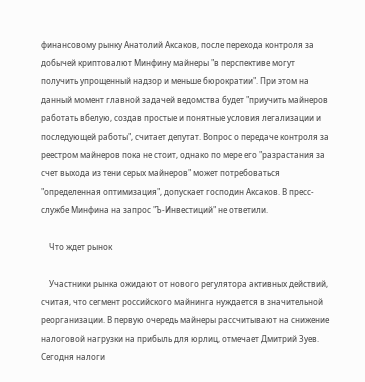финансовому рынку Анатолий Аксаков, после перехода контроля за добычей криптовалют Минфину майнеры "в перспективе могут получить упрощенный надзор и меньше бюрократии". При этом на данный момент главной задачей ведомства будет "приучить майнеров работать вбелую, создав простые и понятные условия легализации и последующей работы", считает депутат. Вопрос о передаче контроля за реестром майнеров пока не стоит, однако по мере его "разрастания за счет выхода из тени серых майнеров" может потребоваться "определенная оптимизация", допускает господин Аксаков. В пресс-службе Минфина на запрос "Ъ-Инвестиций" не ответили.

    Что ждет рынок

    Участники рынка ожидают от нового регулятора активных действий, считая, что сегмент российского майнинга нуждается в значительной реорганизации. В первую очередь майнеры рассчитывают на снижение налоговой нагрузки на прибыль для юрлиц, отмечает Дмитрий Зуев. Сегодня налоги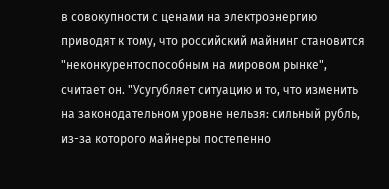в совокупности с ценами на электроэнергию приводят к тому, что российский майнинг становится "неконкурентоспособным на мировом рынке", считает он. "Усугубляет ситуацию и то, что изменить на законодательном уровне нельзя: сильный рубль, из-за которого майнеры постепенно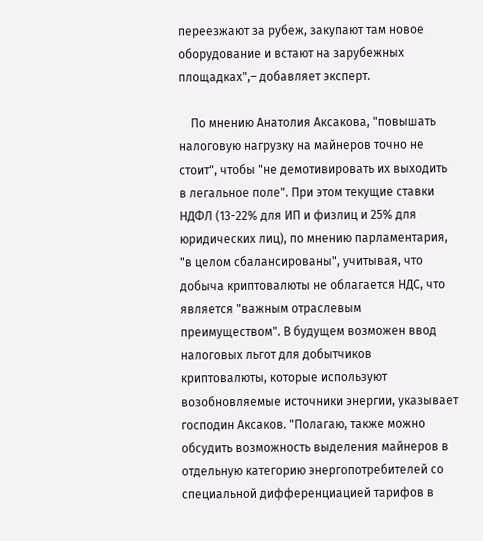переезжают за рубеж, закупают там новое оборудование и встают на зарубежных площадках",– добавляет эксперт.

    По мнению Анатолия Аксакова, "повышать налоговую нагрузку на майнеров точно не стоит", чтобы "не демотивировать их выходить в легальное поле". При этом текущие ставки НДФЛ (13-22% для ИП и физлиц и 25% для юридических лиц), по мнению парламентария, "в целом сбалансированы", учитывая, что добыча криптовалюты не облагается НДС, что является "важным отраслевым преимуществом". В будущем возможен ввод налоговых льгот для добытчиков криптовалюты, которые используют возобновляемые источники энергии, указывает господин Аксаков. "Полагаю, также можно обсудить возможность выделения майнеров в отдельную категорию энергопотребителей со специальной дифференциацией тарифов в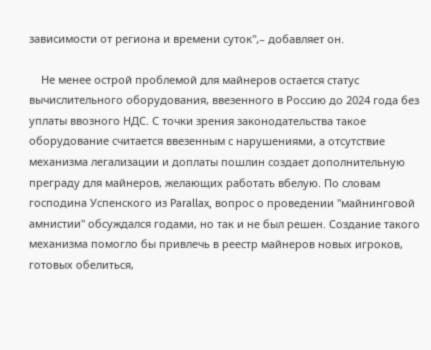зависимости от региона и времени суток",– добавляет он.

    Не менее острой проблемой для майнеров остается статус вычислительного оборудования, ввезенного в Россию до 2024 года без уплаты ввозного НДС. С точки зрения законодательства такое оборудование считается ввезенным с нарушениями, а отсутствие механизма легализации и доплаты пошлин создает дополнительную преграду для майнеров, желающих работать вбелую. По словам господина Успенского из Parallax, вопрос о проведении "майнинговой амнистии" обсуждался годами, но так и не был решен. Создание такого механизма помогло бы привлечь в реестр майнеров новых игроков, готовых обелиться,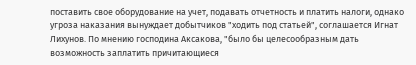поставить свое оборудование на учет, подавать отчетность и платить налоги, однако угроза наказания вынуждает добытчиков "ходить под статьей", соглашается Игнат Лихунов. По мнению господина Аксакова, "было бы целесообразным дать возможность заплатить причитающиеся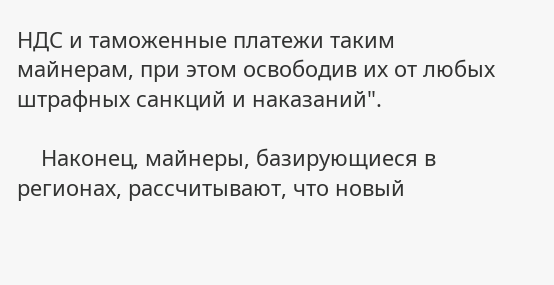НДС и таможенные платежи таким майнерам, при этом освободив их от любых штрафных санкций и наказаний".

    Наконец, майнеры, базирующиеся в регионах, рассчитывают, что новый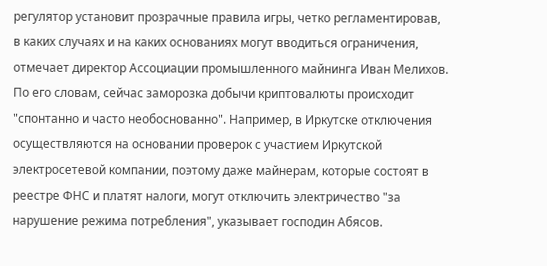регулятор установит прозрачные правила игры, четко регламентировав, в каких случаях и на каких основаниях могут вводиться ограничения, отмечает директор Ассоциации промышленного майнинга Иван Мелихов. По его словам, сейчас заморозка добычи криптовалюты происходит "спонтанно и часто необоснованно". Например, в Иркутске отключения осуществляются на основании проверок с участием Иркутской электросетевой компании, поэтому даже майнерам, которые состоят в реестре ФНС и платят налоги, могут отключить электричество "за нарушение режима потребления", указывает господин Абясов.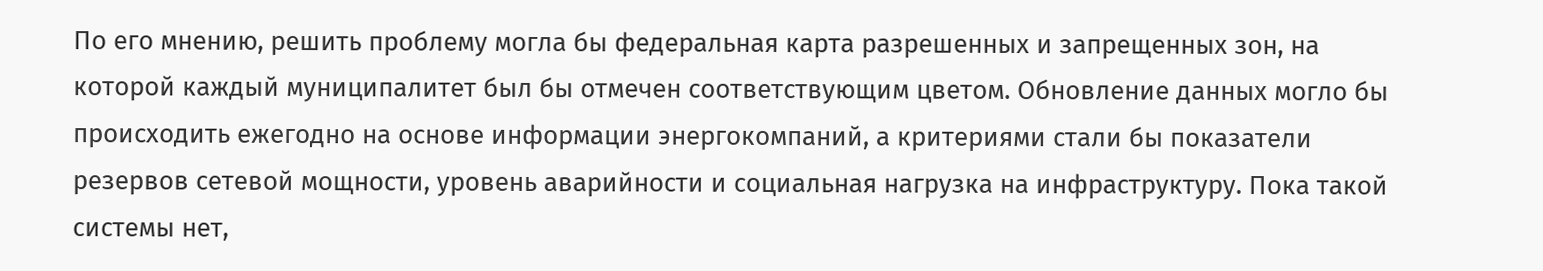По его мнению, решить проблему могла бы федеральная карта разрешенных и запрещенных зон, на которой каждый муниципалитет был бы отмечен соответствующим цветом. Обновление данных могло бы происходить ежегодно на основе информации энергокомпаний, а критериями стали бы показатели резервов сетевой мощности, уровень аварийности и социальная нагрузка на инфраструктуру. Пока такой системы нет,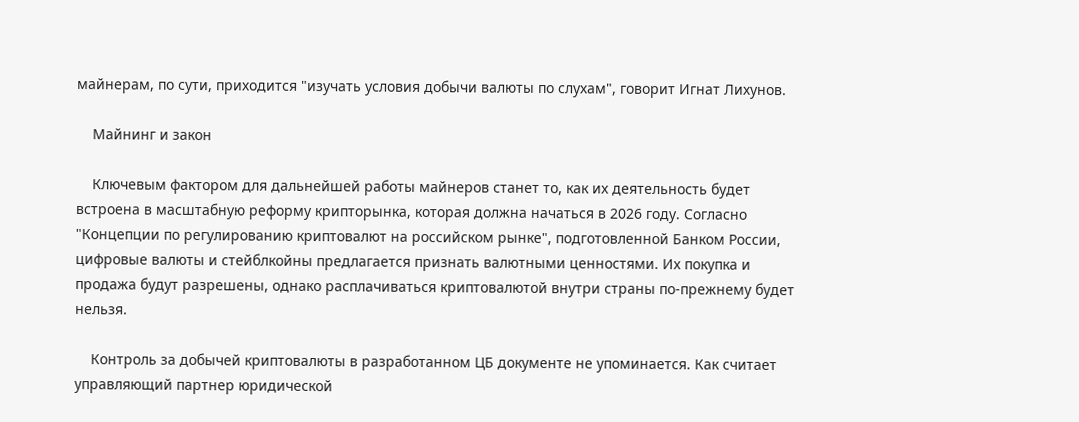майнерам, по сути, приходится "изучать условия добычи валюты по слухам", говорит Игнат Лихунов.

    Майнинг и закон

    Ключевым фактором для дальнейшей работы майнеров станет то, как их деятельность будет встроена в масштабную реформу крипторынка, которая должна начаться в 2026 году. Согласно "Концепции по регулированию криптовалют на российском рынке", подготовленной Банком России, цифровые валюты и стейблкойны предлагается признать валютными ценностями. Их покупка и продажа будут разрешены, однако расплачиваться криптовалютой внутри страны по-прежнему будет нельзя.

    Контроль за добычей криптовалюты в разработанном ЦБ документе не упоминается. Как считает управляющий партнер юридической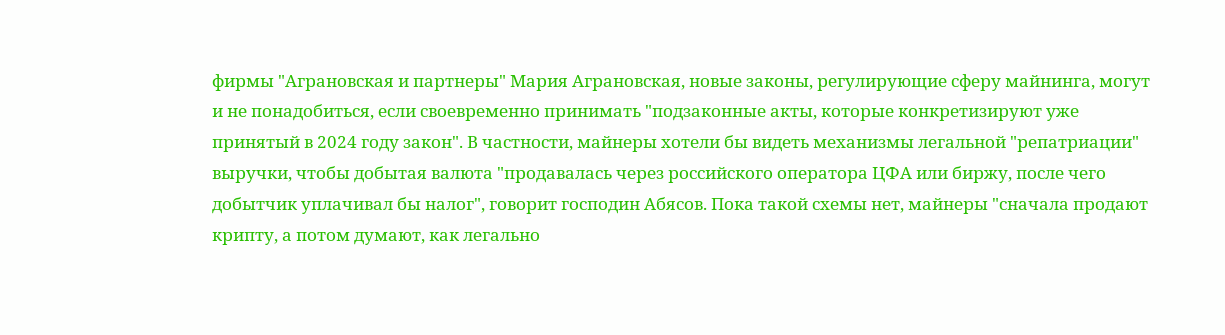фирмы "Аграновская и партнеры" Мария Аграновская, новые законы, регулирующие сферу майнинга, могут и не понадобиться, если своевременно принимать "подзаконные акты, которые конкретизируют уже принятый в 2024 году закон". В частности, майнеры хотели бы видеть механизмы легальной "репатриации" выручки, чтобы добытая валюта "продавалась через российского оператора ЦФА или биржу, после чего добытчик уплачивал бы налог", говорит господин Абясов. Пока такой схемы нет, майнеры "сначала продают крипту, а потом думают, как легально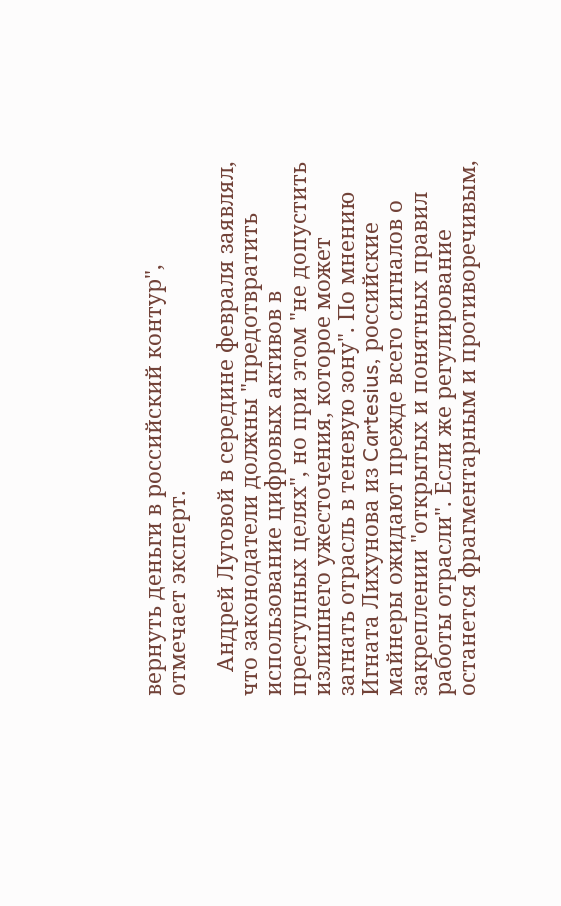вернуть деньги в российский контур", отмечает эксперт.

    Андрей Луговой в середине февраля заявлял, что законодатели должны "предотвратить использование цифровых активов в преступных целях", но при этом "не допустить излишнего ужесточения, которое может загнать отрасль в теневую зону". По мнению Игната Лихунова из Cartesius, российские майнеры ожидают прежде всего сигналов о закреплении "открытых и понятных правил работы отрасли". Если же регулирование останется фрагментарным и противоречивым,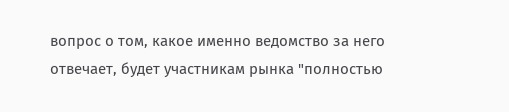вопрос о том, какое именно ведомство за него отвечает, будет участникам рынка "полностью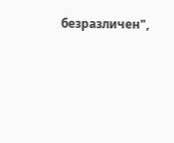безразличен",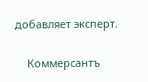добавляет эксперт.

    Коммерсантъ